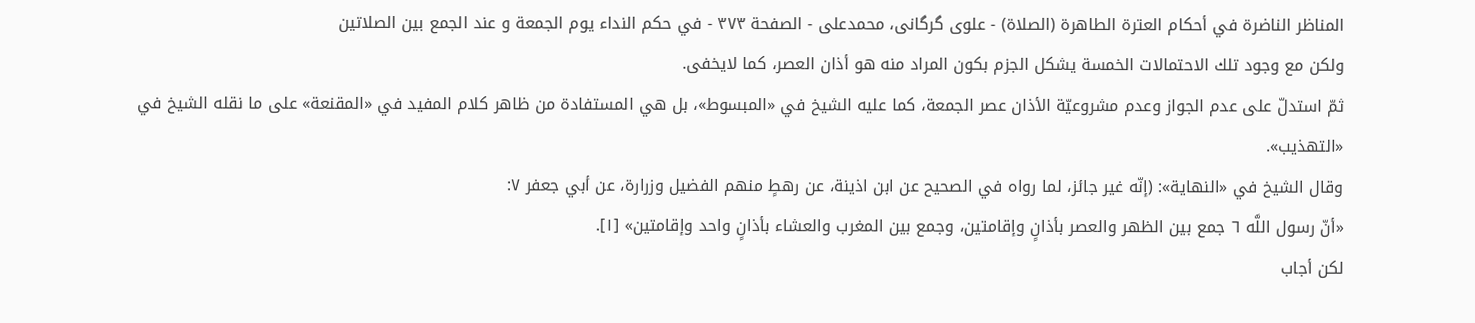المناظر الناضرة في أحکام العترة الطاهرة (الصلاة) - علوی گرگانی، محمدعلی - الصفحة ٣٧٣ - في حكم النداء يوم الجمعة و عند الجمع بين الصلاتين
ولكن مع وجود تلك الاحتمالات الخمسة يشكل الجزم بكون المراد منه هو أذان العصر، كما لايخفى.
ثمّ استدلّ على عدم الجواز وعدم مشروعيّة الأذان عصر الجمعة، كما عليه الشيخ في «المبسوط»، بل هي المستفادة من ظاهر كلام المفيد في «المقنعة» على ما نقله الشيخ في «التهذيب».
وقال الشيخ في «النهاية»: (إنّه غير جائز، لما رواه في الصحيح عن ابن اذينة، عن رهطٍ منهم الفضيل وزرارة، عن أبي جعفر ٧:
«أنّ رسول اللَّه ٦ جمع بين الظهر والعصر بأذانٍ وإقامتين، وجمع بين المغرب والعشاء بأذانٍ واحد وإقامتين» [١].
لكن أجاب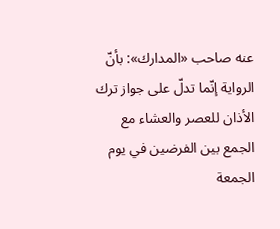عنه صاحب «المدارك»: بأنّ الرواية إنّما تدلّ على جواز ترك الأذان للعصر والعشاء مع الجمع بين الفرضين في يوم الجمعة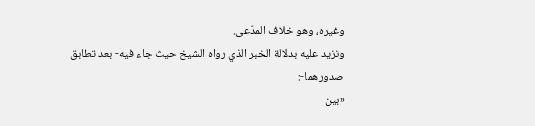وغيره، وهو خلاف المدّعى.
ونزيد عليه بدلالة الخبر الذي رواه الشيخ حيث جاء فيه- بعد تطابق صدورهما-:
«بين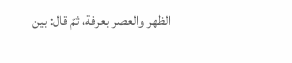الظهر والعصر بعرفة، ثمّ قال: بين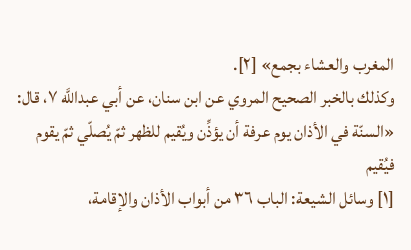المغرب والعشاء بجمع» [٢].
وكذلك بالخبر الصحيح المروي عن ابن سنان، عن أبي عبداللَّه ٧، قال:
«السنّة في الأذان يوم عرفة أن يؤذِّن ويُقيم للظهر ثمّ يُصلّي ثمّ يقوم فيُقيم
[١] وسائل الشيعة: الباب ٣٦ من أبواب الأذان والإقامة،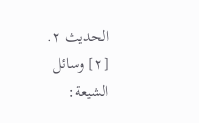الحديث ٢.
[٢] وسائل الشيعة: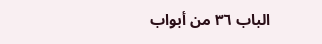الباب ٣٦ من أبواب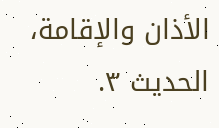الأذان والإقامة، الحديث ٣.